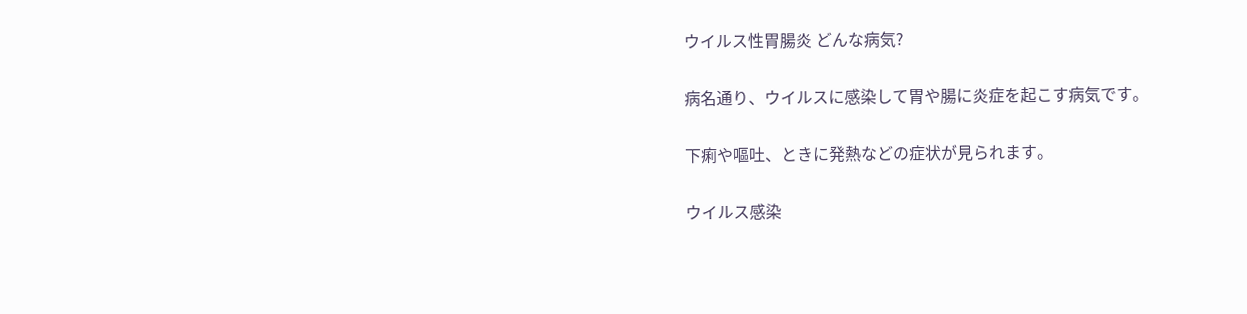ウイルス性胃腸炎 どんな病気?

病名通り、ウイルスに感染して胃や腸に炎症を起こす病気です。

下痢や嘔吐、ときに発熱などの症状が見られます。

ウイルス感染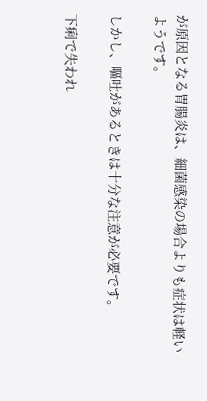が原因となる胃腸炎は、細菌感染の場合よりも症状は軽いようです。

しかし、嘔吐があるときは十分な注意が必要です。

下痢で失われ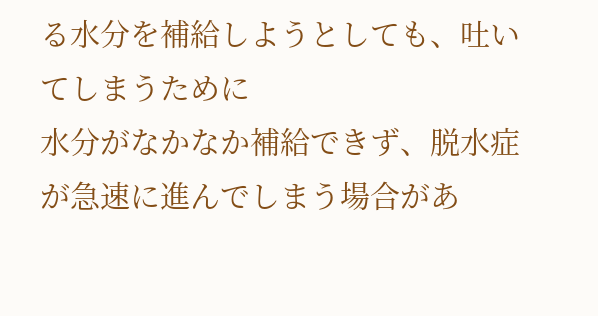る水分を補給しようとしても、吐いてしまうために
水分がなかなか補給できず、脱水症が急速に進んでしまう場合があ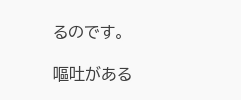るのです。

嘔吐がある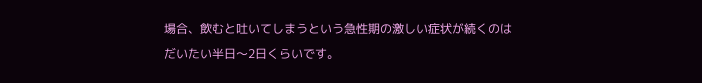場合、飲むと吐いてしまうという急性期の激しい症状が続くのは
だいたい半日〜2日くらいです。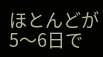ほとんどが5〜6日で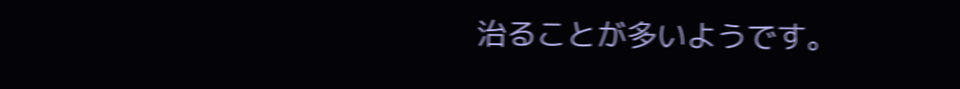治ることが多いようです。